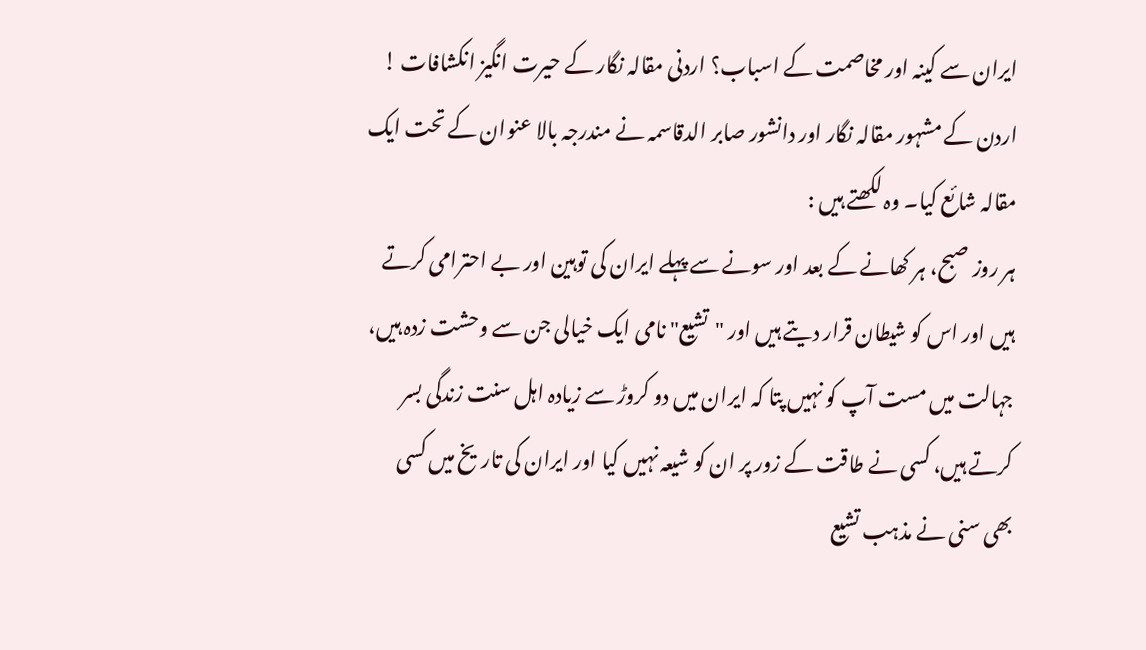ایران سے کینہ اور مخاصمت کے اسباب؟ اردنی مقالہ نگار کے حیرت انگیز انکشافات !
اردن کے مشہور مقالہ نگار اور دانشور صابر الدقاسمہ نے مندرجہ بالا عنوان کے تحت ایک مقالہ شائع کیا۔ وہ لکھتے ہیں :
ہر روز صبح، ہر کھانے کے بعد اور سونے سے پہلے ایران کی توہین اور بے احترامی کرتے ہیں اور اس کو شیطان قرار دیتے ہیں اور "تشیع" نامی ایک خیالی جن سے وحشت زدہ ہیں، جہالت میں مست آپ کو نہیں پتا کہ ایران میں دو کروڑ سے زیادہ اہل سنت زندگی بسر کرتے ہیں، کسی نے طاقت کے زور پر ان کو شیعہ نہیں کیا اور ایران کی تاریخ میں کسی بھی سنی نے مذہب تشیع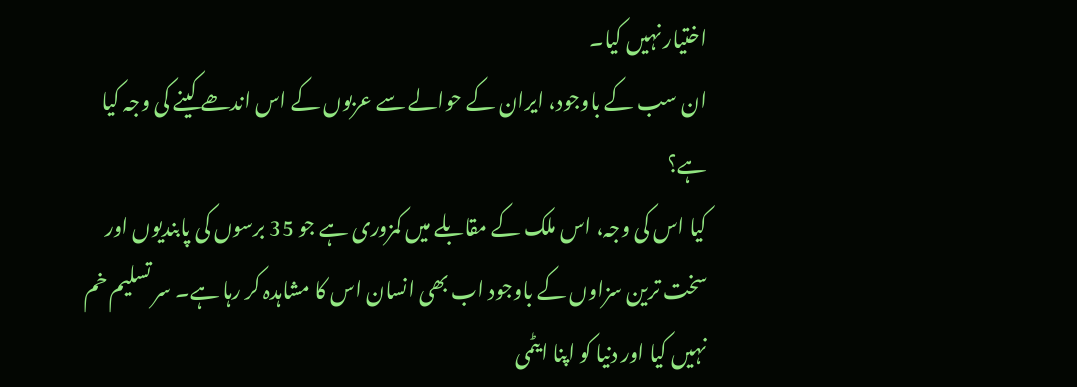اختیار نہیں کیا۔
ان سب کے باوجود، ایران کے حوالے سے عربوں کے اس اندھے کینے کی وجہ کیا ہے؟
کیا اس کی وجہ، اس ملک کے مقابلے میں کمزوری ہے جو 35 برسوں کی پابندیوں اور سخت ترین سزاوں کے باوجود اب بھی انسان اس کا مشاہدہ کر رہا ہے۔ سر تسلیم خم نہیں کیا اور دنیا کو اپنا ایٹمی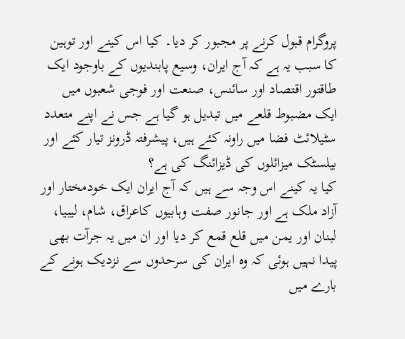پروگرام قبول کرنے پر مجبور کر دیا۔ کیا اس کینے اور توہین کا سبب یہ ہے کہ آج ایران، وسیع پابندیوں کے باوجود ایک طاقتور اقتصاد اور سائنس، صنعت اور فوجی شعبوں میں ایک مضبوط قلعے میں تبدیل ہو گیا ہے جس نے اپنے متعدد سٹیلائٹ فضا میں راونہ کئے ہیں، پیشرفتہ ڈرونز تیار کئے اور بیلسٹک میزائلوں کی ڈیزائنگ کی ہے؟
کیا یہ کینے اس وجہ سے ہیں کہ آج ایران ایک خودمختار اور آزاد ملک ہے اور جانور صفت وہابیوں کاعراق، شام، لیبیا، لبنان اور یمن میں قلع قمع کر دیا اور ان میں یہ جرآت بھی پیدا نہیں ہوئی کہ وہ ایران کی سرحدوں سے نزدیک ہونے کے بارے میں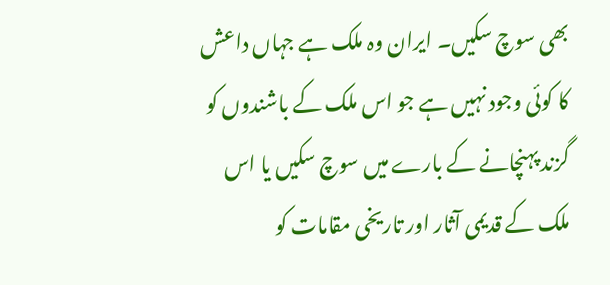بھی سوچ سکیں۔ ایران وہ ملک ہے جہاں داعش کا کوئی وجود نہیں ہے جو اس ملک کے باشندوں کو گزند پہنچانے کے بارے میں سوچ سکیں یا اس ملک کے قدیمی آثار اور تاریخی مقامات کو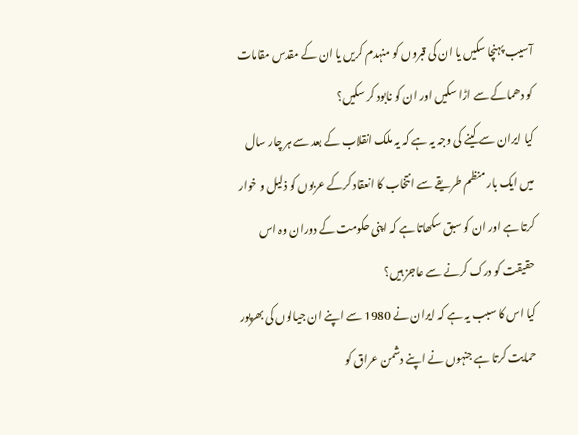آسیب پہنچا سکیں یا ان کی قبروں کو منہدم کریں یا ان کے مقدس مقامات کو دھماکے سے اڑا سکیں اور ان کو نابود کر سکیں؟
کیا ایران سے کینے کی وجہ یہ ہے کہ یہ ملک انقلاب کے بعد سے ہر چار سال میں ایک بار منظم طریقے سے انتخاب کا انعقاد کرکے عربوں کو ذلیل و خوار کرتا ہے اور ان کو سبق سکھاتا ہے کہ اپنی حکومت کے دوران وہ اس حقیقت کو درک کرنے سے عاجز ہیں؟
کیا اس کا سبب یہ ہے کہ ایران نے 1980 سے اپنے ان جیالوں کی بھرپور حمایت کرتا ہے جنہوں نے اپنے دشمن عراق کو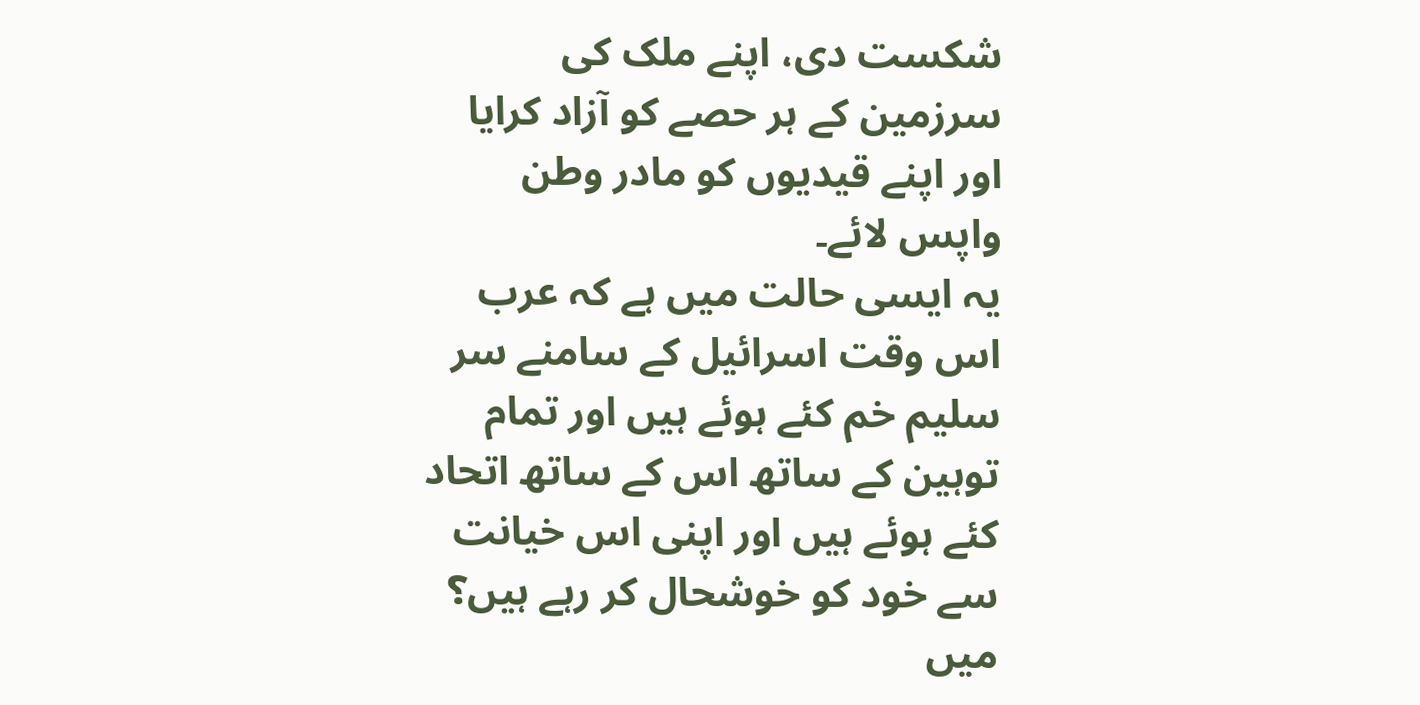شکست دی، اپنے ملک کی سرزمین کے ہر حصے کو آزاد کرایا اور اپنے قیدیوں کو مادر وطن واپس لائے۔
یہ ایسی حالت میں ہے کہ عرب اس وقت اسرائیل کے سامنے سر سلیم خم کئے ہوئے ہیں اور تمام توہین کے ساتھ اس کے ساتھ اتحاد کئے ہوئے ہیں اور اپنی اس خیانت سے خود کو خوشحال کر رہے ہیں؟ میں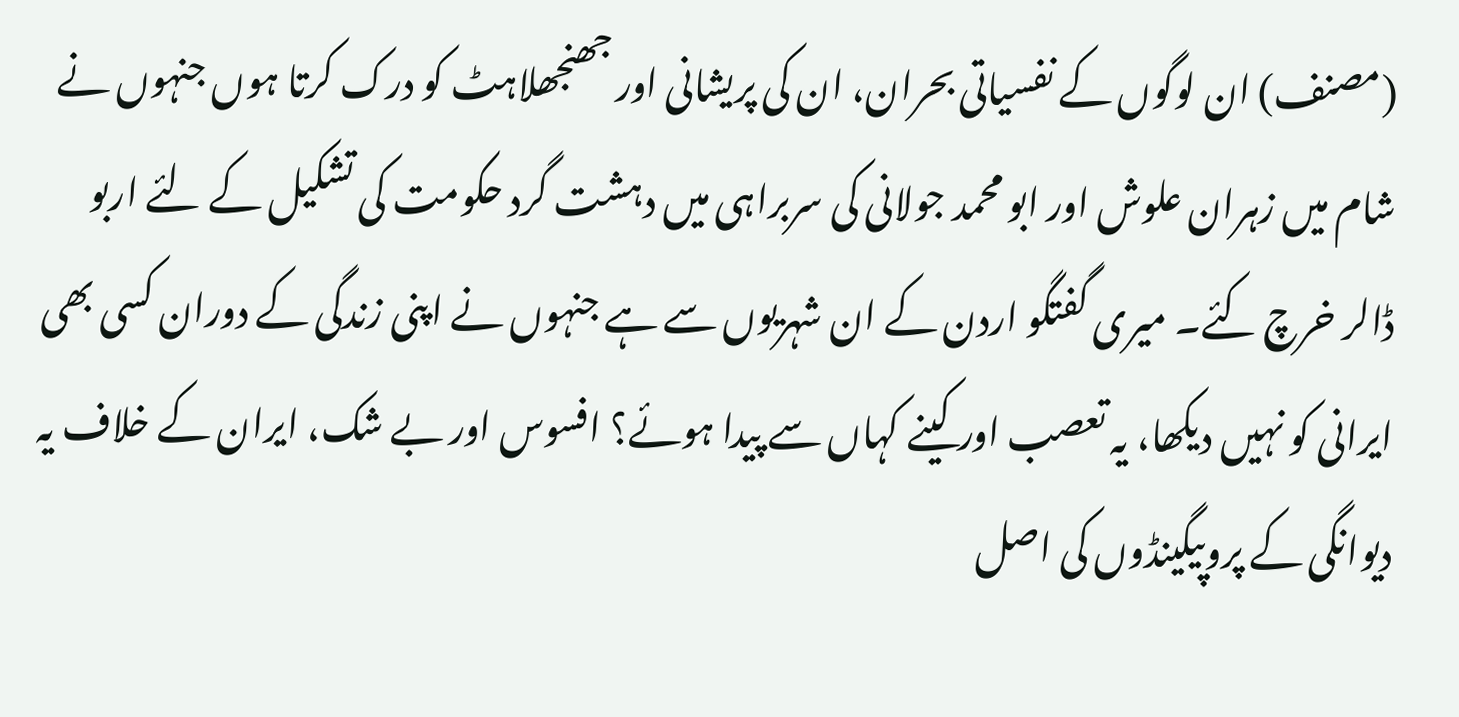(مصنف) ان لوگوں کے نفسیاتی بحران، ان کی پریشانی اور جھنجھلاہٹ کو درک کرتا ہوں جنہوں نے شام میں زہران علوش اور ابو محمد جولانی کی سربراہی میں دہشت گرد حکومت کی تشکیل کے لئے اربو ڈالر خرچ کئے۔ میری گفتگو اردن کے ان شہریوں سے ہے جنہوں نے اپنی زندگی کے دوران کسی بھی ایرانی کو نہیں دیکھا، یہ تعصب اور کینے کہاں سے پیدا ہوئے؟ افسوس اور بے شک، ایران کے خلاف یہ دیوانگی کے پروپیگینڈوں کی اصل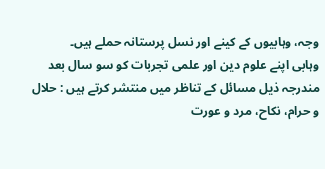وجہ، وہابیوں کے کینے اور نسل پرستانہ حملے ہیں۔
وہابی اپنے علوم دین اور علمی تجربات کو سو سال بعد مندرجہ ذیل مسائل کے تناظر میں منتشر کرتے ہیں : حلال و حرام، نکاح، مرد و عورت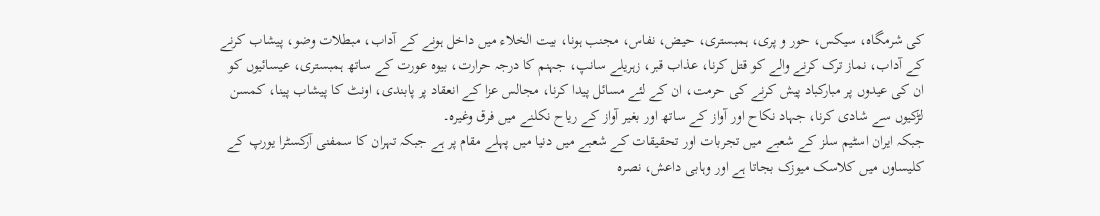کی شرمگاہ، سیکس، حور و پری، ہمبستری، حیض، نفاس، مجنب ہونا، بیت الخلاء میں داخل ہونے کے آداب، مبطلات وضو، پیشاب کرنے کے آداب، نماز ترک کرنے والے کو قتل کرنا، عذاب قبر، زہریلے سانپ، جہنم کا درجہ حرارت، بیوہ عورت کے ساتھ ہمبستری، عیسائیوں کو ان کی عیدوں پر مبارکباد پیش کرنے کی حرمت، ان کے لئے مسائل پیدا کرنا، مجالس عزا کے انعقاد پر پابندی، اونٹ کا پیشاب پینا، کمسن لڑکیوں سے شادی کرنا، جہاد نکاح اور آواز کے ساتھ اور بغیر آواز کے ریاح نکلنے میں فرق وغیرہ۔
جبکہ ایران اسٹیم سلز کے شعبے میں تجربات اور تحقیقات کے شعبے میں دنیا میں پہلے مقام پر ہے جبکہ تہران کا سمفنی آرکسٹرا یورپ کے کلیساوں میں کلاسک میوزک بجاتا ہے اور وہابی داعش، نصرہ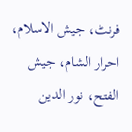فرنٹ، جیش الاسلام، احرار الشام، جیش الفتح، نور الدین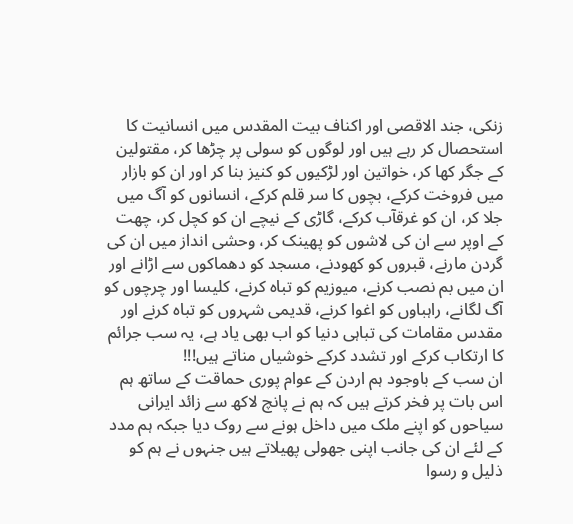زنکی، جند الاقصی اور اکناف بیت المقدس میں انسانیت کا استحصال کر رہے ہیں اور لوگوں کو سولی پر چڑھا کر، مقتولین کے جگر کھا کر، خواتین اور لڑکیوں کو کنیز بنا کر اور ان کو بازار میں فروخت کرکے، بچوں کا سر قلم کرکے، انسانوں کو آگ میں جلا کر، ان کو غرقآب کرکے، گاڑی کے نیچے ان کو کچل کر، چھت کے اوپر سے ان کی لاشوں کو پھینک کر، وحشی انداز میں ان کی گردن مارنے، قبروں کو کھودنے، مسجد کو دھماکوں سے اڑانے اور ان میں بم نصب کرنے، میوزیم کو تباہ کرنے، کلیسا اور چرچوں کو آگ لگانے، راہباوں کو اغوا کرنے، قدیمی شہروں کو تباہ کرنے اور مقدس مقامات کی تباہی دنیا کو اب بھی یاد ہے، یہ سب جرائم کا ارتکاب کرکے اور تشدد کرکے خوشیاں مناتے ہیں!!!
ان سب کے باوجود ہم اردن کے عوام پوری حماقت کے ساتھ ہم اس بات پر فخر کرتے ہیں کہ ہم نے پانچ لاکھ سے زائد ایرانی سیاحوں کو اپنے ملک میں داخل ہونے سے روک دیا جبکہ ہم مدد کے لئے ان کی جانب اپنی جھولی پھیلاتے ہیں جنہوں نے ہم کو ذلیل و رسوا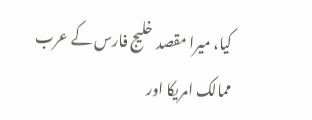کیا، میرا مقصد خلیج فارس کے عرب ممالک امریکا اور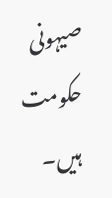صیہونی حکومت ہیں۔